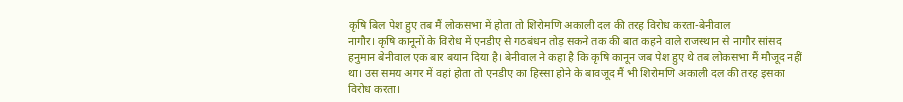कृषि बिल पेश हुए तब मैं लोकसभा में होता तो शिरोमणि अकाली दल की तरह विरोध करता-बेनीवाल
नागौर। कृषि कानूनों के विरोध में एनडीए से गठबंधन तोड़ सकने तक की बात कहने वाले राजस्थान से नागौर सांसद हनुमान बेनीवाल एक बार बयान दिया है। बेनीवाल ने कहा है कि कृषि कानून जब पेश हुए थे तब लोकसभा मैं मौजूद नहीं था। उस समय अगर में वहां होता तो एनडीए का हिस्सा होने के बावजूद मैं भी शिरोमणि अकाली दल की तरह इसका विरोध करता।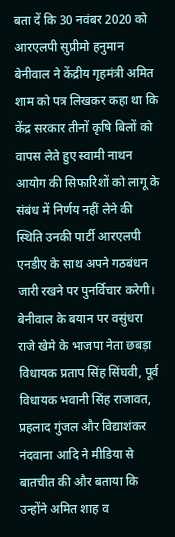बता दें कि 30 नवंबर 2020 को आरएलपी सुप्रीमो हनुमान बेनीवाल ने केंद्रीय गृहमंत्री अमित शाम को पत्र लिखकर कहा था कि केंद्र सरकार तीनों कृषि बिलों को वापस लेते हुए स्वामी नाथन आयोग की सिफारिशों को लागू के संबंध में निर्णय नहीं लेने की स्थिति उनकी पार्टी आरएलपी एनडीए के साथ अपने गठबंधन जारी रखने पर पुनर्विचार करेगी।
बेनीवाल के बयान पर वसुंधरा राजे खेमे के भाजपा नेता छबड़ा विधायक प्रताप सिंह सिंघवी, पूर्व विधायक भवानी सिंह राजावत, प्रहलाद गुंजल और विद्याशंकर नंदवाना आदि ने मीडिया से बातचीत की और बताया कि उन्होंने अमित शाह व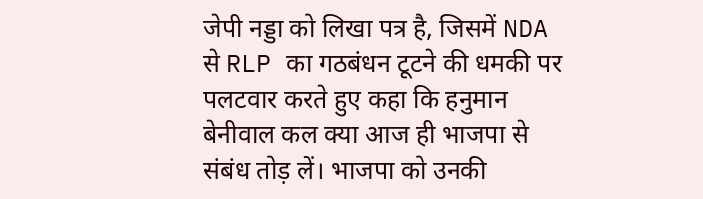जेपी नड्डा को लिखा पत्र है, जिसमें NDA से RLP का गठबंधन टूटने की धमकी पर पलटवार करते हुए कहा कि हनुमान बेनीवाल कल क्या आज ही भाजपा से संबंध तोड़ लें। भाजपा को उनकी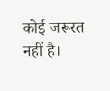कोई जरूरत नहीं है।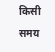किसी समय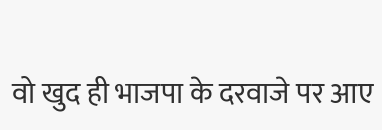वो खुद ही भाजपा के दरवाजे पर आए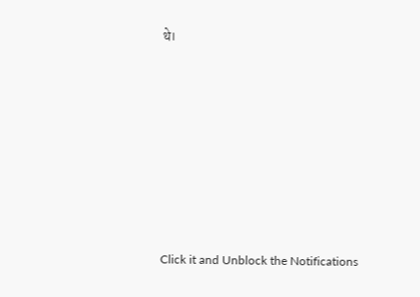थे।












Click it and Unblock the Notifications